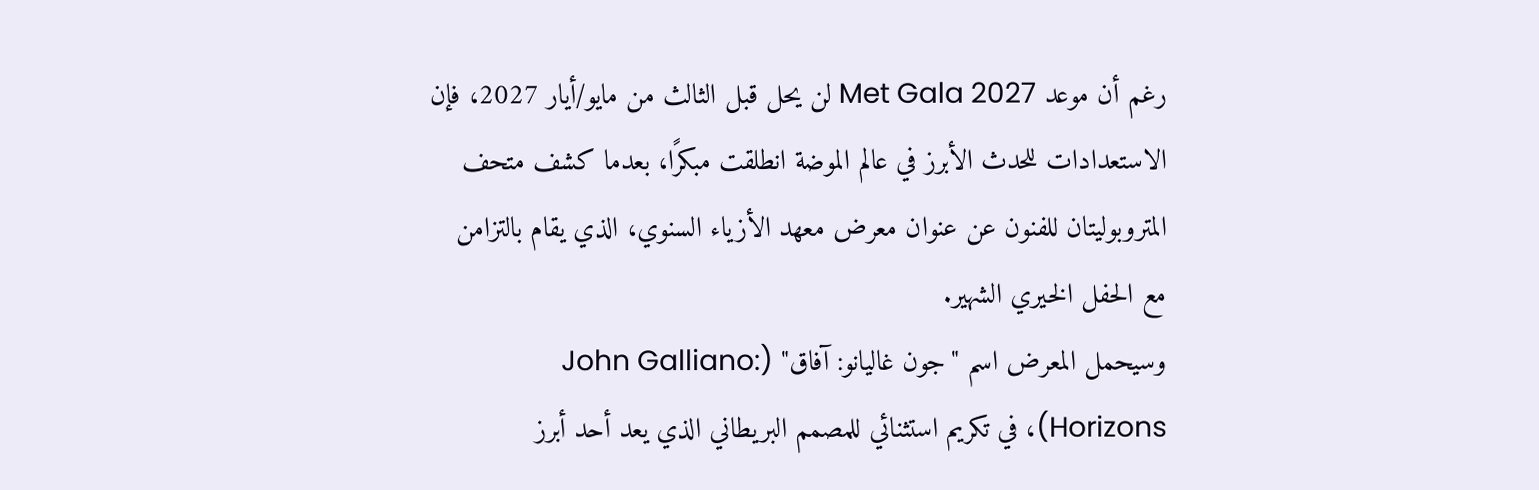رغم أن موعد Met Gala 2027 لن يحل قبل الثالث من مايو/أيار 2027، فإن الاستعدادات للحدث الأبرز في عالم الموضة انطلقت مبكرًا، بعدما كشف متحف المتروبوليتان للفنون عن عنوان معرض معهد الأزياء السنوي، الذي يقام بالتزامن مع الحفل الخيري الشهير.
وسيحمل المعرض اسم "جون غاليانو: آفاق" (John Galliano: Horizons)، في تكريم استثنائي للمصمم البريطاني الذي يعد أحد أبرز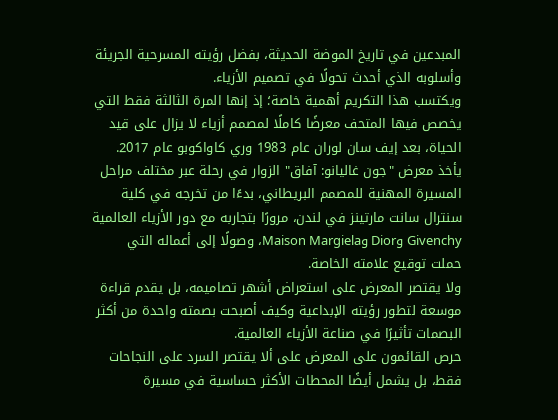المبدعين في تاريخ الموضة الحديثة، بفضل رؤيته المسرحية الجريئة وأسلوبه الذي أحدث تحولًا في تصميم الأزياء.
ويكتسب هذا التكريم أهمية خاصة؛ إذ إنها المرة الثالثة فقط التي يخصص فيها المتحف معرضًا كاملًا لمصمم أزياء لا يزال على قيد الحياة، بعد إيف سان لوران عام 1983 وري كاواكوبو عام 2017.
يأخذ معرض "جون غاليانو: آفاق" الزوار في رحلة عبر مختلف مراحل المسيرة المهنية للمصمم البريطاني، بدءًا من تخرجه في كلية سنترال سانت مارتينز في لندن، مرورًا بتجاربه مع دور الأزياء العالمية Givenchy وDior وMaison Margiela، وصولًا إلى أعماله التي حملت توقيع علامته الخاصة.
ولا يقتصر المعرض على استعراض أشهر تصاميمه، بل يقدم قراءة موسعة لتطور رؤيته الإبداعية وكيف أصبحت بصمته واحدة من أكثر البصمات تأثيرًا في صناعة الأزياء العالمية.
حرص القائمون على المعرض على ألا يقتصر السرد على النجاحات فقط، بل يشمل أيضًا المحطات الأكثر حساسية في مسيرة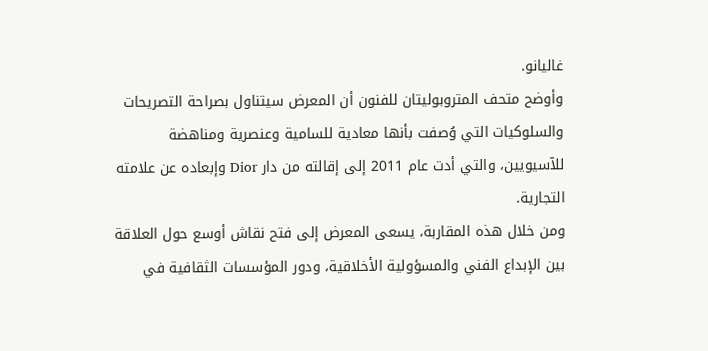غاليانو.
وأوضح متحف المتروبوليتان للفنون أن المعرض سيتناول بصراحة التصريحات والسلوكيات التي وُصفت بأنها معادية للسامية وعنصرية ومناهضة للآسيويين، والتي أدت عام 2011 إلى إقالته من دار Dior وإبعاده عن علامته التجارية.
ومن خلال هذه المقاربة، يسعى المعرض إلى فتح نقاش أوسع حول العلاقة بين الإبداع الفني والمسؤولية الأخلاقية، ودور المؤسسات الثقافية في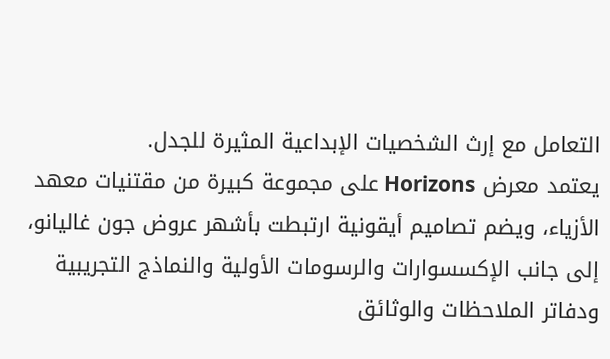التعامل مع إرث الشخصيات الإبداعية المثيرة للجدل.
يعتمد معرض Horizons على مجموعة كبيرة من مقتنيات معهد الأزياء، ويضم تصاميم أيقونية ارتبطت بأشهر عروض جون غاليانو، إلى جانب الإكسسوارات والرسومات الأولية والنماذج التجريبية ودفاتر الملاحظات والوثائق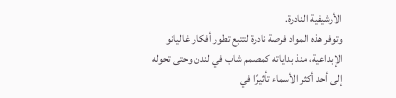الأرشيفية النادرة.
وتوفر هذه المواد فرصة نادرة لتتبع تطور أفكار غاليانو الإبداعية، منذ بداياته كمصمم شاب في لندن وحتى تحوله إلى أحد أكثر الأسماء تأثيرًا في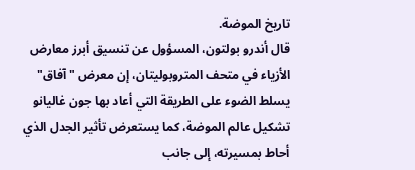تاريخ الموضة.
قال أندرو بولتون، المسؤول عن تنسيق أبرز معارض الأزياء في متحف المتروبوليتان، إن معرض "آفاق" يسلط الضوء على الطريقة التي أعاد بها جون غاليانو تشكيل عالم الموضة، كما يستعرض تأثير الجدل الذي أحاط بمسيرته، إلى جانب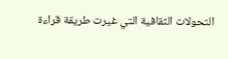التحولات الثقافية التي غيرت طريقة قراءة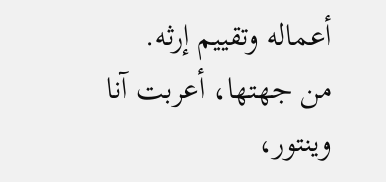أعماله وتقييم إرثه.
من جهتها، أعربت آنا وينتور،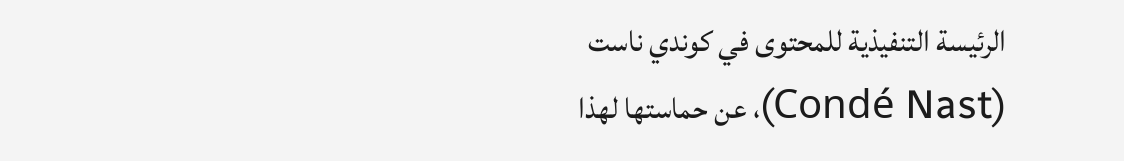الرئيسة التنفيذية للمحتوى في كوندي ناست (Condé Nast)، عن حماستها لهذا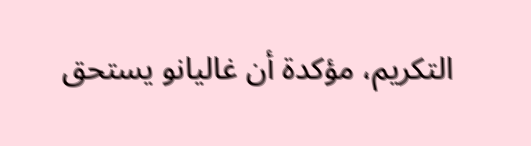التكريم، مؤكدة أن غاليانو يستحق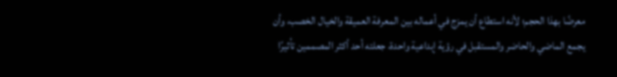معرضًا بهذا الحجم؛ لأنه استطاع أن يمزج في أعماله بين المعرفة العميقة والخيال الخصب، وأن يجمع الماضي والحاضر والمستقبل في رؤية إبداعية واحدة، جعلته أحد أكثر المصممين تأثيرًا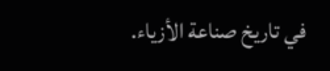في تاريخ صناعة الأزياء.